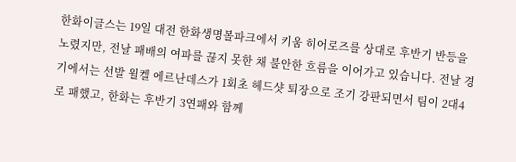한화이글스는 19일 대전 한화생명볼파크에서 키움 히어로즈를 상대로 후반기 반등을 노렸지만, 전날 패배의 여파를 끊지 못한 채 불안한 흐름을 이어가고 있습니다. 전날 경기에서는 선발 윌켈 에르난데스가 1회초 헤드샷 퇴장으로 조기 강판되면서 팀이 2대4로 패했고, 한화는 후반기 3연패와 함께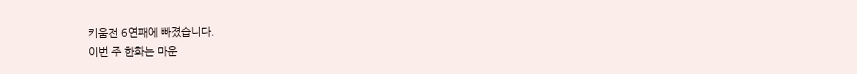키움전 6연패에 빠졌습니다.
이번 주 한화는 마운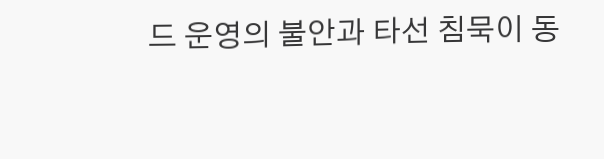드 운영의 불안과 타선 침묵이 동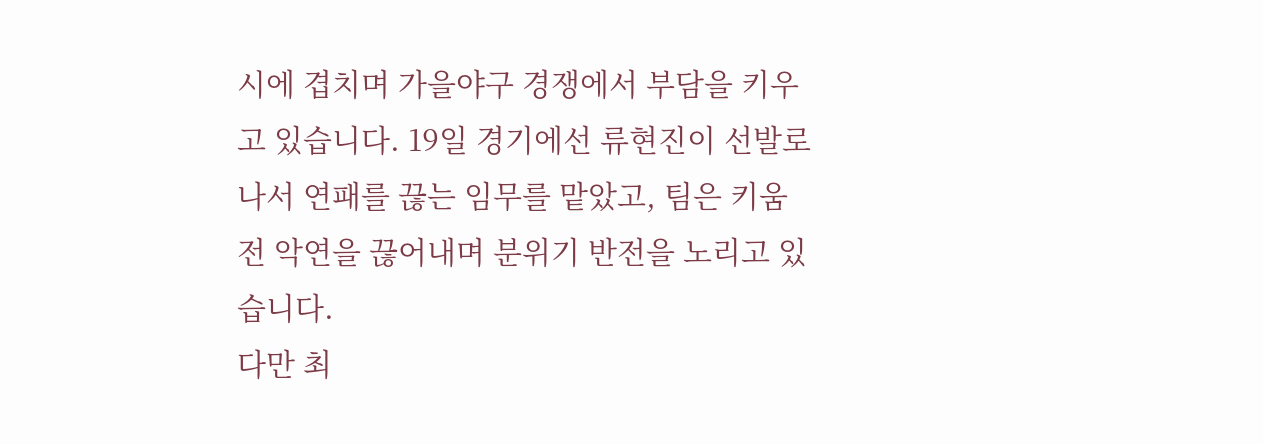시에 겹치며 가을야구 경쟁에서 부담을 키우고 있습니다. 19일 경기에선 류현진이 선발로 나서 연패를 끊는 임무를 맡았고, 팀은 키움전 악연을 끊어내며 분위기 반전을 노리고 있습니다.
다만 최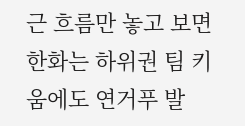근 흐름만 놓고 보면 한화는 하위권 팀 키움에도 연거푸 발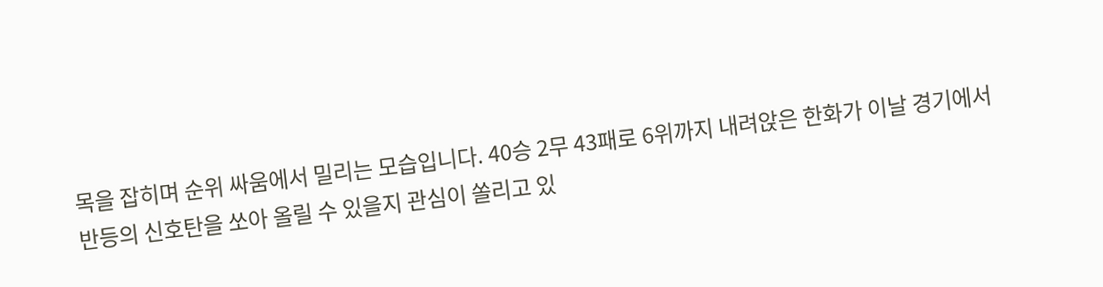목을 잡히며 순위 싸움에서 밀리는 모습입니다. 40승 2무 43패로 6위까지 내려앉은 한화가 이날 경기에서 반등의 신호탄을 쏘아 올릴 수 있을지 관심이 쏠리고 있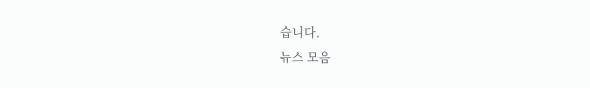습니다.
뉴스 모음